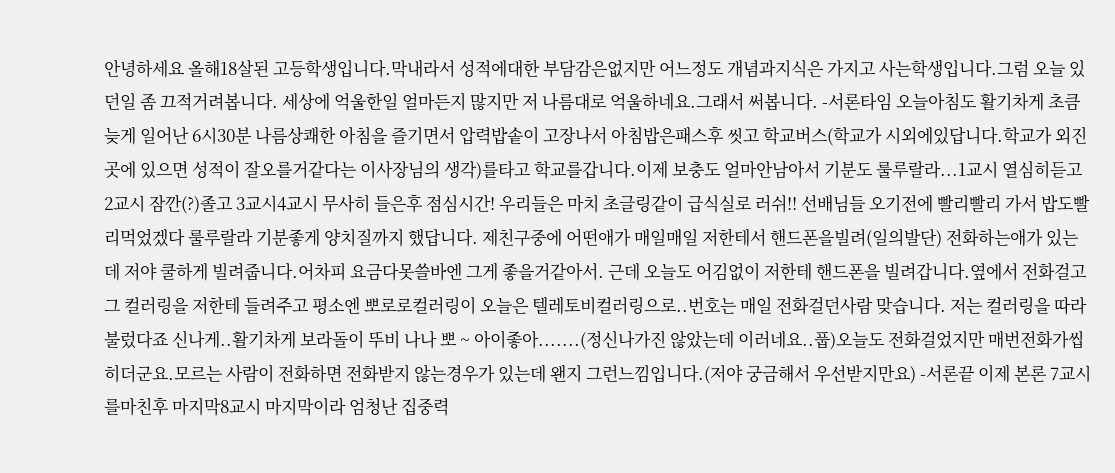안녕하세요 올해18살된 고등학생입니다.막내라서 성적에대한 부담감은없지만 어느정도 개념과지식은 가지고 사는학생입니다.그럼 오늘 있던일 좀 끄적거려봅니다. 세상에 억울한일 얼마든지 많지만 저 나름대로 억울하네요.그래서 써봅니다. -서론타임 오늘아침도 활기차게 초큼늦게 일어난 6시30분 나름상쾌한 아침을 즐기면서 압력밥솥이 고장나서 아침밥은패스후 씻고 학교버스(학교가 시외에있답니다.학교가 외진곳에 있으면 성적이 잘오를거같다는 이사장님의 생각)를타고 학교를갑니다.이제 보충도 얼마안남아서 기분도 룰루랄라...1교시 열심히듣고 2교시 잠깐(?)졸고 3교시4교시 무사히 들은후 점심시간! 우리들은 마치 초글링같이 급식실로 러쉬!! 선배님들 오기전에 빨리빨리 가서 밥도빨리먹었겠다 룰루랄라 기분좋게 양치질까지 했답니다. 제친구중에 어떤애가 매일매일 저한테서 핸드폰을빌려(일의발단) 전화하는애가 있는데 저야 쿨하게 빌려줍니다.어차피 요금다못쓸바엔 그게 좋을거같아서. 근데 오늘도 어김없이 저한테 핸드폰을 빌려갑니다.옆에서 전화걸고 그 컬러링을 저한테 들려주고 평소엔 뽀로로컬러링이 오늘은 텔레토비컬러링으로..번호는 매일 전화걸던사람 맞습니다. 저는 컬러링을 따라불렀다죠 신나게..활기차게 보라돌이 뚜비 나나 뽀 ~ 아이좋아.......(정신나가진 않았는데 이러네요..풉)오늘도 전화걸었지만 매번전화가씹히더군요.모르는 사람이 전화하면 전화받지 않는경우가 있는데 왠지 그런느낌입니다.(저야 궁금해서 우선받지만요) -서론끝 이제 본론 7교시를마친후 마지막8교시 마지막이라 엄청난 집중력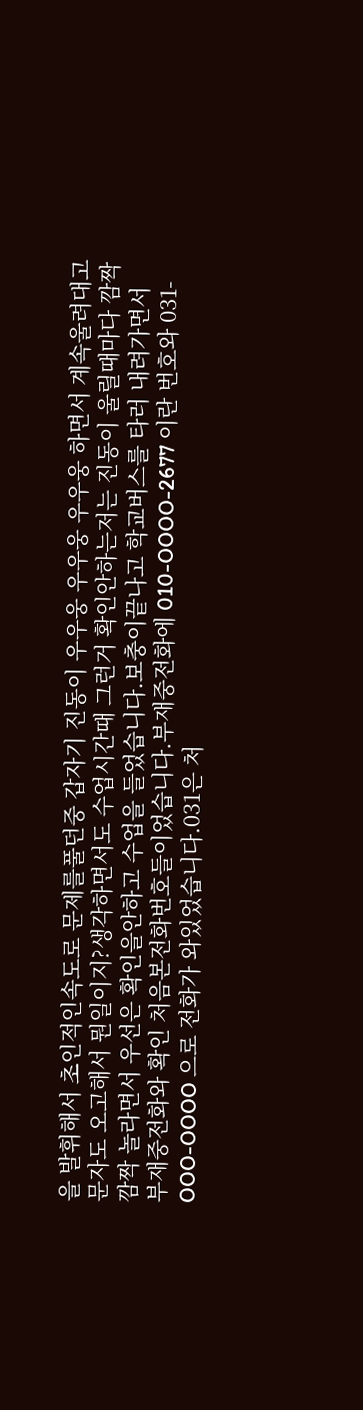을 발휘해서 초인적인속도로 문제를풀던중 갑자기 진동이 우우웅 우우웅 우우웅 하면서 계속울려대고 문자도 오고해서 뭔일이지?생각하면서도 수업시간때 그런거 확인안하는저는 진동이 울릴때마다 깜짝깜짝 놀라면서 우선은 확인을안하고 수업을 들었습니다.보충이끝나고 학교버스를 타러 내려가면서 부재중전화와 확인 처음본전화번호들이었습니다.부재중전화에 010-OOOO-2677 이란 번호와 031-OOO-OOOO 으로 전화가 와있었습니다.031은 처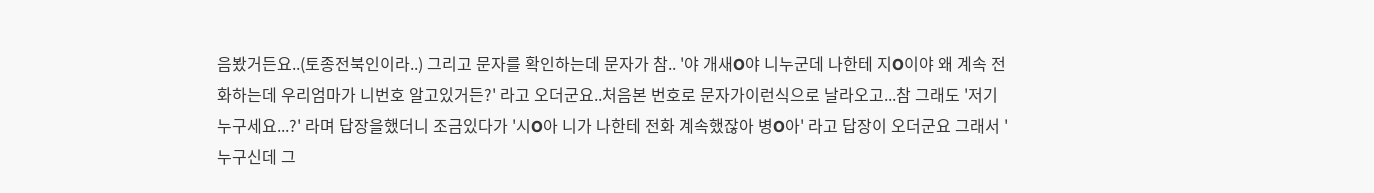음봤거든요..(토종전북인이라..) 그리고 문자를 확인하는데 문자가 참.. '야 개새O야 니누군데 나한테 지O이야 왜 계속 전화하는데 우리엄마가 니번호 알고있거든?' 라고 오더군요..처음본 번호로 문자가이런식으로 날라오고...참 그래도 '저기 누구세요...?' 라며 답장을했더니 조금있다가 '시O아 니가 나한테 전화 계속했잖아 병O아' 라고 답장이 오더군요 그래서 '누구신데 그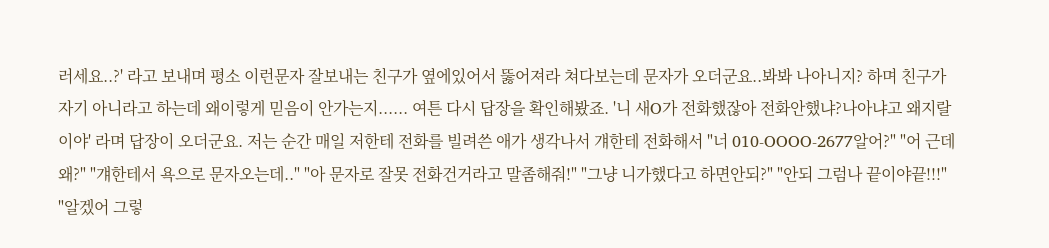러세요..?' 라고 보내며 평소 이런문자 잘보내는 친구가 옆에있어서 뚫어져라 쳐다보는데 문자가 오더군요..봐봐 나아니지? 하며 친구가 자기 아니라고 하는데 왜이렇게 믿음이 안가는지...... 여튼 다시 답장을 확인해봤죠. '니 새O가 전화했잖아 전화안했냐?나아냐고 왜지랄이야' 라며 답장이 오더군요. 저는 순간 매일 저한테 전화를 빌려쓴 애가 생각나서 걔한테 전화해서 "너 010-OOOO-2677알어?" "어 근데왜?" "걔한테서 욕으로 문자오는데.." "아 문자로 잘못 전화건거라고 말좀해줘!" "그냥 니가했다고 하면안되?" "안되 그럼나 끝이야끝!!!" "알겠어 그렇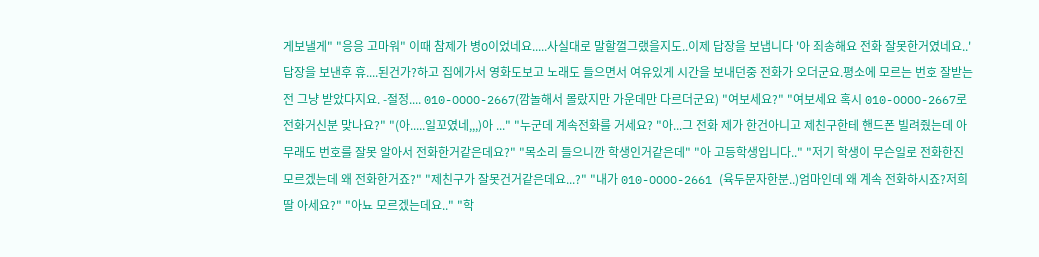게보낼게" "응응 고마워" 이때 참제가 병O이었네요.....사실대로 말할껄그랬을지도..이제 답장을 보냅니다 '아 죄송해요 전화 잘못한거였네요..' 답장을 보낸후 휴....된건가?하고 집에가서 영화도보고 노래도 들으면서 여유있게 시간을 보내던중 전화가 오더군요.평소에 모르는 번호 잘받는 전 그냥 받았다지요. -절정.... 010-OOOO-2667(깜놀해서 몰랐지만 가운데만 다르더군요) "여보세요?" "여보세요 혹시 010-OOOO-2667로 전화거신분 맞나요?" "(아.....일꼬였네,,,)아 ..." "누군데 계속전화를 거세요? "아...그 전화 제가 한건아니고 제친구한테 핸드폰 빌려줬는데 아무래도 번호를 잘못 알아서 전화한거같은데요?" "목소리 들으니깐 학생인거같은데" "아 고등학생입니다.." "저기 학생이 무슨일로 전화한진 모르겠는데 왜 전화한거죠?" "제친구가 잘못건거같은데요...?" "내가 010-OOOO-2661 (육두문자한분..)엄마인데 왜 계속 전화하시죠?저희딸 아세요?" "아뇨 모르겠는데요.." "학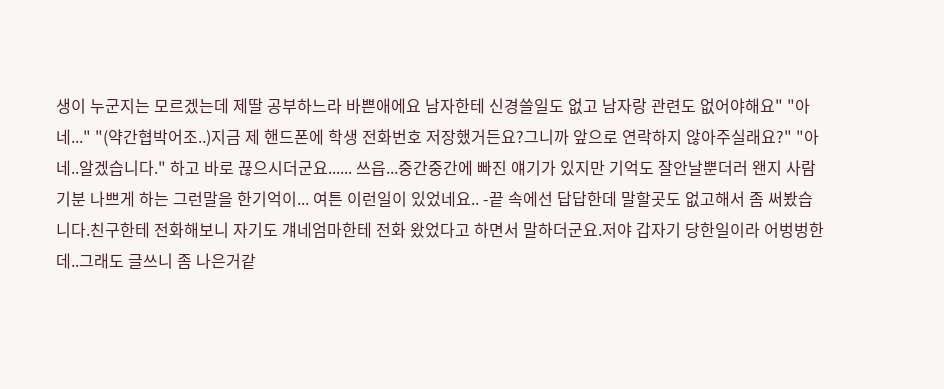생이 누군지는 모르겠는데 제딸 공부하느라 바쁜애에요 남자한테 신경쓸일도 없고 남자랑 관련도 없어야해요" "아 네..." "(약간협박어조..)지금 제 핸드폰에 학생 전화번호 저장했거든요?그니까 앞으로 연락하지 않아주실래요?" "아 네..알겠습니다." 하고 바로 끊으시더군요...... 쓰읍...중간중간에 빠진 얘기가 있지만 기억도 잘안날뿐더러 왠지 사람기분 나쁘게 하는 그런말을 한기억이... 여튼 이런일이 있었네요.. -끝 속에선 답답한데 말할곳도 없고해서 좀 써봤습니다.친구한테 전화해보니 자기도 걔네엄마한테 전화 왔었다고 하면서 말하더군요.저야 갑자기 당한일이라 어벙벙한데..그래도 글쓰니 좀 나은거같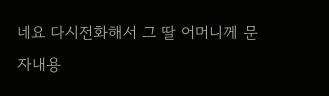네요 다시전화해서 그 딸 어머니께 문자내용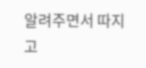알려주면서 따지고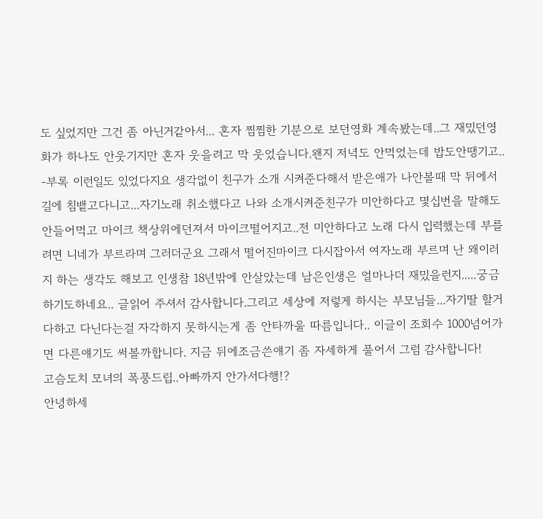도 싶었지만 그건 좀 아닌거같아서... 혼자 찜찜한 기분으로 보던영화 계속봤는데..그 재밌던영화가 하나도 안웃기지만 혼자 웃을려고 막 웃었습니다.왠지 저녁도 안먹었는데 밥도안땡기고.. -부록 이런일도 있었다지요 생각없이 친구가 소개 시켜준다해서 받은애가 나안볼때 막 뒤에서 길에 침뱉고다니고...자기노래 취소했다고 나와 소개시켜준친구가 미안하다고 몇십번을 말해도 안들어먹고 마이크 책상위에던져서 마이크떨어지고..전 미안하다고 노래 다시 입력했는데 부를려면 니네가 부르라며 그러더군요 그래서 떨어진마이크 다시잡아서 여자노래 부르며 난 왜이러지 하는 생각도 해보고 인생참 18년밖에 안살았는데 남은인생은 얼마나더 재밌을런지.....궁금하기도하네요.. 글읽어 주셔서 감사합니다.그리고 세상에 저렇게 하시는 부모님들...자기딸 할거다하고 다닌다는걸 자각하지 못하시는게 좀 안타까울 따름입니다.. 이글이 조회수 1000넘어가면 다른얘기도 써볼까합니다. 지금 뒤에조금쓴얘기 좀 자세하게 풀어서 그럼 감사합니다!
고슴도치 모녀의 폭풍드립..아빠까지 안가서다행!?
안녕하세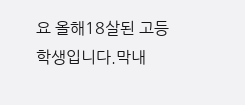요 올해18살된 고등학생입니다.막내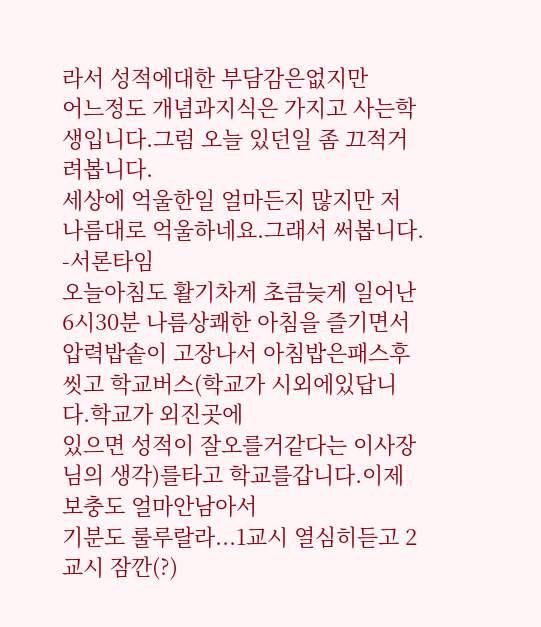라서 성적에대한 부담감은없지만
어느정도 개념과지식은 가지고 사는학생입니다.그럼 오늘 있던일 좀 끄적거려봅니다.
세상에 억울한일 얼마든지 많지만 저 나름대로 억울하네요.그래서 써봅니다.
-서론타임
오늘아침도 활기차게 초큼늦게 일어난 6시30분 나름상쾌한 아침을 즐기면서
압력밥솥이 고장나서 아침밥은패스후 씻고 학교버스(학교가 시외에있답니다.학교가 외진곳에
있으면 성적이 잘오를거같다는 이사장님의 생각)를타고 학교를갑니다.이제 보충도 얼마안남아서
기분도 룰루랄라...1교시 열심히듣고 2교시 잠깐(?)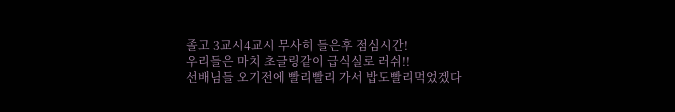졸고 3교시4교시 무사히 들은후 점심시간!
우리들은 마치 초글링같이 급식실로 러쉬!!
선배님들 오기전에 빨리빨리 가서 밥도빨리먹었겠다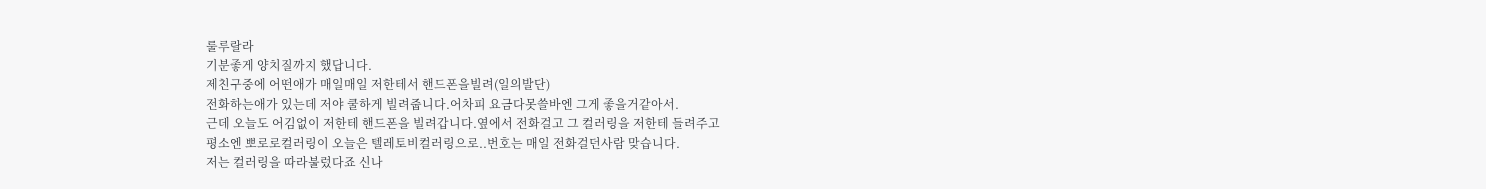룰루랄라
기분좋게 양치질까지 했답니다.
제친구중에 어떤애가 매일매일 저한테서 핸드폰을빌려(일의발단)
전화하는애가 있는데 저야 쿨하게 빌려줍니다.어차피 요금다못쓸바엔 그게 좋을거같아서.
근데 오늘도 어김없이 저한테 핸드폰을 빌려갑니다.옆에서 전화걸고 그 컬러링을 저한테 들려주고
평소엔 뽀로로컬러링이 오늘은 텔레토비컬러링으로..번호는 매일 전화걸던사람 맞습니다.
저는 컬러링을 따라불렀다죠 신나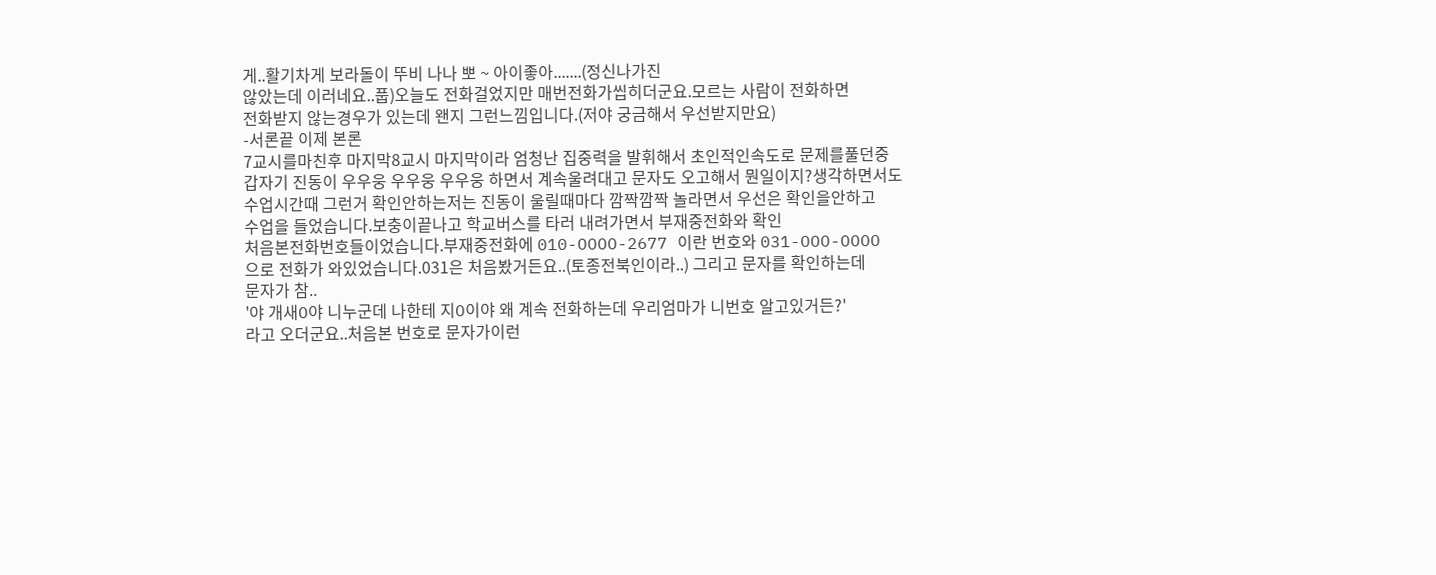게..활기차게 보라돌이 뚜비 나나 뽀 ~ 아이좋아.......(정신나가진
않았는데 이러네요..풉)오늘도 전화걸었지만 매번전화가씹히더군요.모르는 사람이 전화하면
전화받지 않는경우가 있는데 왠지 그런느낌입니다.(저야 궁금해서 우선받지만요)
-서론끝 이제 본론
7교시를마친후 마지막8교시 마지막이라 엄청난 집중력을 발휘해서 초인적인속도로 문제를풀던중
갑자기 진동이 우우웅 우우웅 우우웅 하면서 계속울려대고 문자도 오고해서 뭔일이지?생각하면서도
수업시간때 그런거 확인안하는저는 진동이 울릴때마다 깜짝깜짝 놀라면서 우선은 확인을안하고
수업을 들었습니다.보충이끝나고 학교버스를 타러 내려가면서 부재중전화와 확인
처음본전화번호들이었습니다.부재중전화에 010-OOOO-2677 이란 번호와 031-OOO-OOOO
으로 전화가 와있었습니다.031은 처음봤거든요..(토종전북인이라..) 그리고 문자를 확인하는데
문자가 참..
'야 개새O야 니누군데 나한테 지O이야 왜 계속 전화하는데 우리엄마가 니번호 알고있거든?'
라고 오더군요..처음본 번호로 문자가이런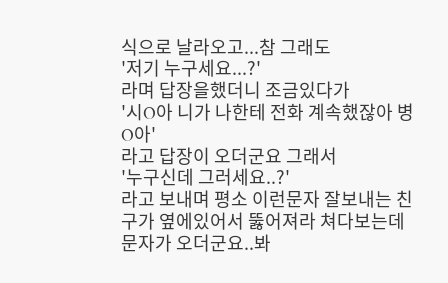식으로 날라오고...참 그래도
'저기 누구세요...?'
라며 답장을했더니 조금있다가
'시O아 니가 나한테 전화 계속했잖아 병O아'
라고 답장이 오더군요 그래서
'누구신데 그러세요..?'
라고 보내며 평소 이런문자 잘보내는 친구가 옆에있어서 뚫어져라 쳐다보는데
문자가 오더군요..봐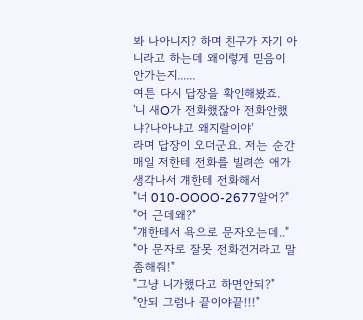봐 나아니지? 하며 친구가 자기 아니라고 하는데 왜이렇게 믿음이 안가는지......
여튼 다시 답장을 확인해봤죠.
'니 새O가 전화했잖아 전화안했냐?나아냐고 왜지랄이야'
라며 답장이 오더군요. 저는 순간 매일 저한테 전화를 빌려쓴 애가 생각나서 걔한테 전화해서
"너 010-OOOO-2677알어?"
"어 근데왜?"
"걔한테서 욕으로 문자오는데.."
"아 문자로 잘못 전화건거라고 말좀해줘!"
"그냥 니가했다고 하면안되?"
"안되 그럼나 끝이야끝!!!"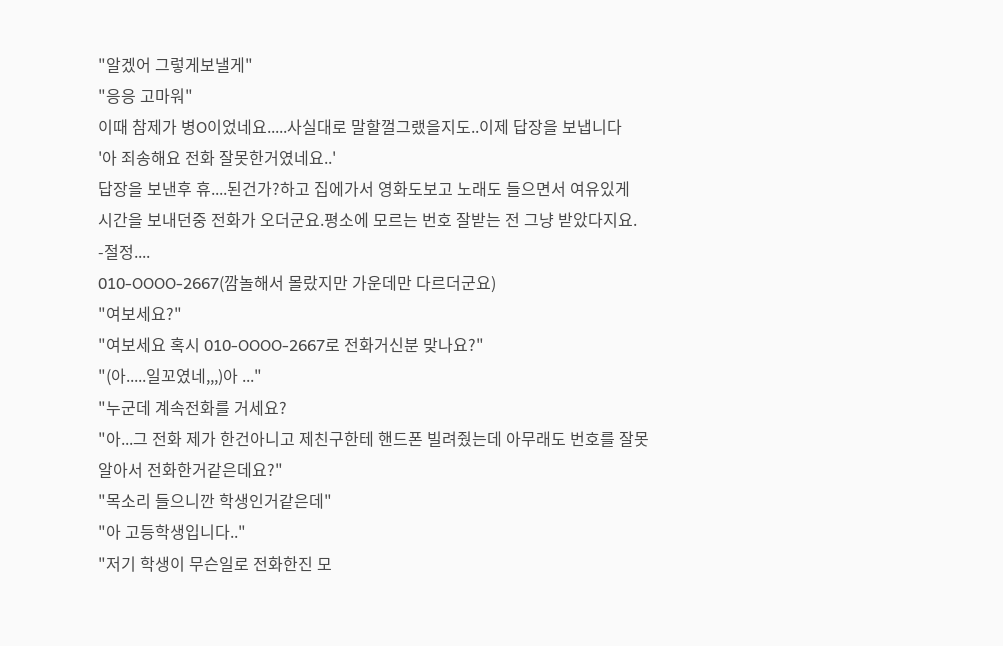"알겠어 그렇게보낼게"
"응응 고마워"
이때 참제가 병O이었네요.....사실대로 말할껄그랬을지도..이제 답장을 보냅니다
'아 죄송해요 전화 잘못한거였네요..'
답장을 보낸후 휴....된건가?하고 집에가서 영화도보고 노래도 들으면서 여유있게
시간을 보내던중 전화가 오더군요.평소에 모르는 번호 잘받는 전 그냥 받았다지요.
-절정....
010-OOOO-2667(깜놀해서 몰랐지만 가운데만 다르더군요)
"여보세요?"
"여보세요 혹시 010-OOOO-2667로 전화거신분 맞나요?"
"(아.....일꼬였네,,,)아 ..."
"누군데 계속전화를 거세요?
"아...그 전화 제가 한건아니고 제친구한테 핸드폰 빌려줬는데 아무래도 번호를 잘못
알아서 전화한거같은데요?"
"목소리 들으니깐 학생인거같은데"
"아 고등학생입니다.."
"저기 학생이 무슨일로 전화한진 모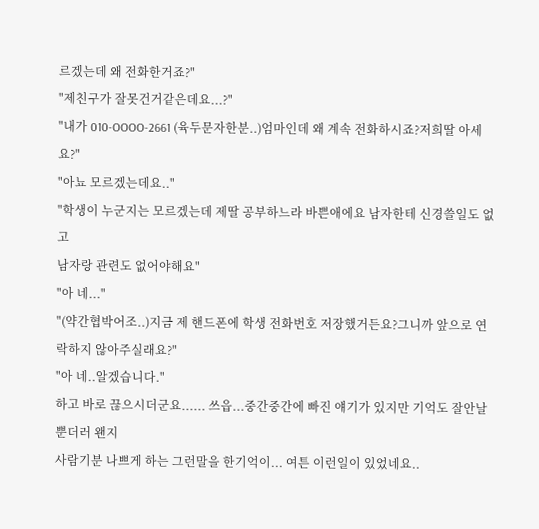르겠는데 왜 전화한거죠?"
"제친구가 잘못건거같은데요...?"
"내가 010-OOOO-2661 (육두문자한분..)엄마인데 왜 계속 전화하시죠?저희딸 아세요?"
"아뇨 모르겠는데요.."
"학생이 누군지는 모르겠는데 제딸 공부하느라 바쁜애에요 남자한테 신경쓸일도 없고
남자랑 관련도 없어야해요"
"아 네..."
"(약간협박어조..)지금 제 핸드폰에 학생 전화번호 저장했거든요?그니까 앞으로 연락하지 않아주실래요?"
"아 네..알겠습니다."
하고 바로 끊으시더군요...... 쓰읍...중간중간에 빠진 얘기가 있지만 기억도 잘안날뿐더러 왠지
사람기분 나쁘게 하는 그런말을 한기억이... 여튼 이런일이 있었네요..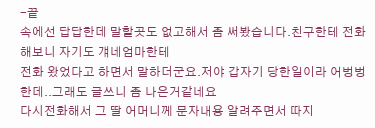-끝
속에선 답답한데 말할곳도 없고해서 좀 써봤습니다.친구한테 전화해보니 자기도 걔네엄마한테
전화 왔었다고 하면서 말하더군요.저야 갑자기 당한일이라 어벙벙한데..그래도 글쓰니 좀 나은거같네요
다시전화해서 그 딸 어머니께 문자내용 알려주면서 따지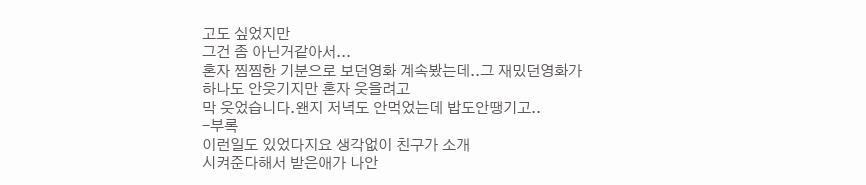고도 싶었지만
그건 좀 아닌거같아서...
혼자 찜찜한 기분으로 보던영화 계속봤는데..그 재밌던영화가 하나도 안웃기지만 혼자 웃을려고
막 웃었습니다.왠지 저녁도 안먹었는데 밥도안땡기고..
-부록
이런일도 있었다지요 생각없이 친구가 소개
시켜준다해서 받은애가 나안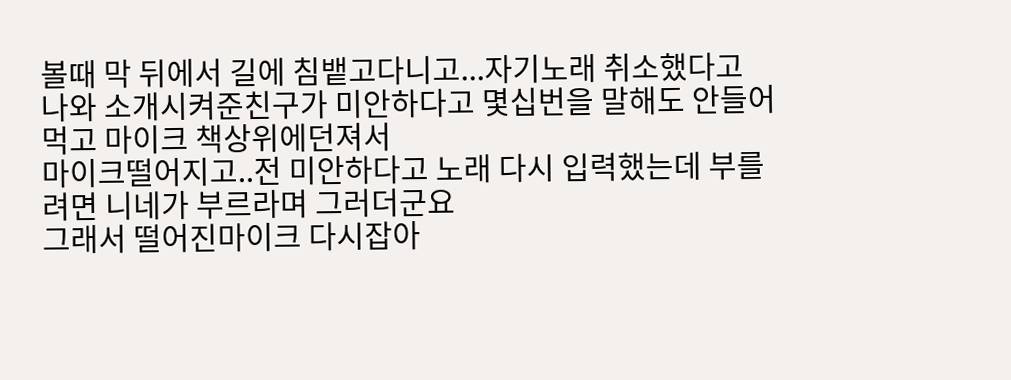볼때 막 뒤에서 길에 침뱉고다니고...자기노래 취소했다고
나와 소개시켜준친구가 미안하다고 몇십번을 말해도 안들어먹고 마이크 책상위에던져서
마이크떨어지고..전 미안하다고 노래 다시 입력했는데 부를려면 니네가 부르라며 그러더군요
그래서 떨어진마이크 다시잡아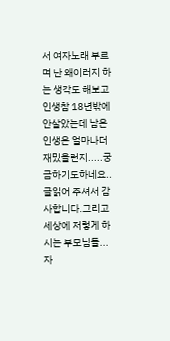서 여자노래 부르며 난 왜이러지 하는 생각도 해보고
인생참 18년밖에 안살았는데 남은인생은 얼마나더 재밌을런지.....궁금하기도하네요..
글읽어 주셔서 감사합니다.그리고 세상에 저렇게 하시는 부모님들...자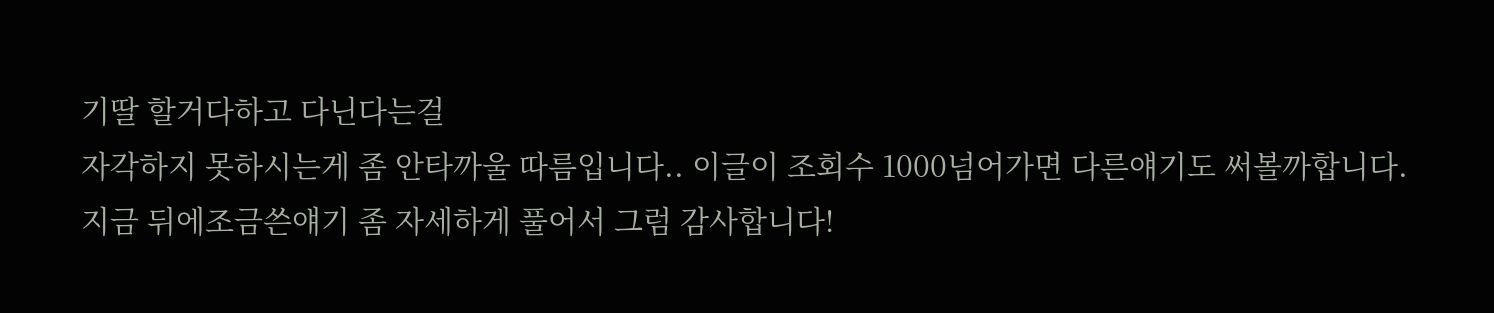기딸 할거다하고 다닌다는걸
자각하지 못하시는게 좀 안타까울 따름입니다.. 이글이 조회수 1000넘어가면 다른얘기도 써볼까합니다.
지금 뒤에조금쓴얘기 좀 자세하게 풀어서 그럼 감사합니다!